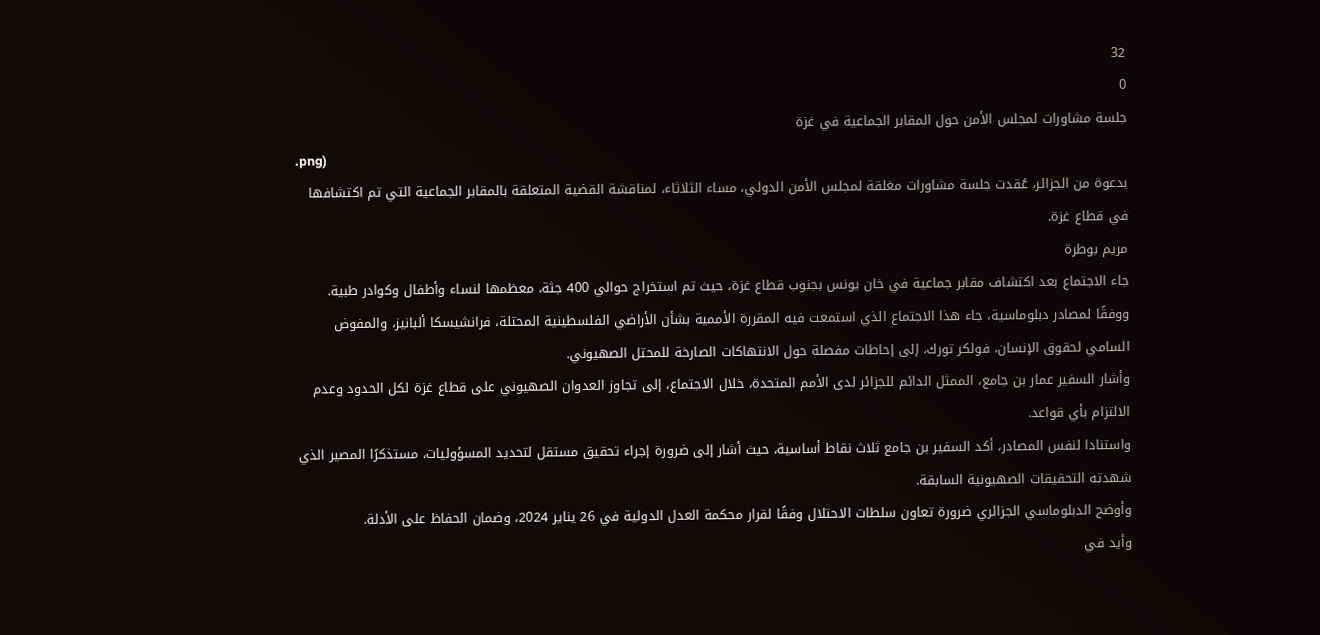32
0
جلسة مشاورات لمجلس الأمن حول المقابر الجماعية في غزة
.png)
بدعوة من الجزائر، عُقدت جلسة مشاورات مغلقة لمجلس الأمن الدولي، مساء الثلاثاء، لمناقشة القضية المتعلقة بالمقابر الجماعية التي تم اكتشافها في قطاع غزة.
مريم بوطرة
جاء الاجتماع بعد اكتشاف مقابر جماعية في خان يونس بجنوب قطاع غزة، حيث تم استخراج حوالي 400 جثة، معظمها لنساء وأطفال وكوادر طبية.
ووفقًا لمصادر دبلوماسية، جاء هذا الاجتماع الذي استمعت فيه المقررة الأممية بشأن الأراضي الفلسطينية المحتلة، فرانشيسكا ألبانيز، والمفوض السامي لحقوق الإنسان، فولكر تورك، إلى إحاطات مفصلة حول الانتهاكات الصارخة للمحتل الصهيوني.
وأشار السفير عمار بن جامع، الممثل الدائم للجزائر لدى الأمم المتحدة، خلال الاجتماع، إلى تجاوز العدوان الصهيوني على قطاع غزة لكل الحدود وعدم الالتزام بأي قواعد.
واستنادا لنفس المصادر، أكد السفير بن جامع ثلاث نقاط أساسية، حيث أشار إلى ضرورة إجراء تحقيق مستقل لتحديد المسؤوليات، مستذكرًا المصير الذي شهدته التحقيقات الصهيونية السابقة.
وأوضح الدبلوماسي الجزائري ضرورة تعاون سلطات الاحتلال وفقًا لقرار محكمة العدل الدولية في 26 يناير 2024، وضمان الحفاظ على الأدلة.
وأيد في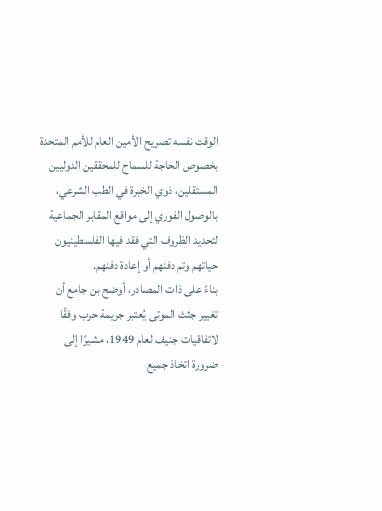الوقت نفسه تصريح الأمين العام للأمم المتحدة بخصوص الحاجة للسماح للمحققين الدوليين المستقلين، ذوي الخبرة في الطب الشرعي، بالوصول الفوري إلى مواقع المقابر الجماعية لتحديد الظروف التي فقد فيها الفلسطينيون حياتهم وتم دفنهم أو إعادة دفنهم.
بناءً على ذات المصادر، أوضح بن جامع أن تغيير جثث الموتى يُعتبر جريمة حرب وفقًا لاتفاقيات جنيف لعام 1949، مشيرًا إلى ضرورة اتخاذ جميع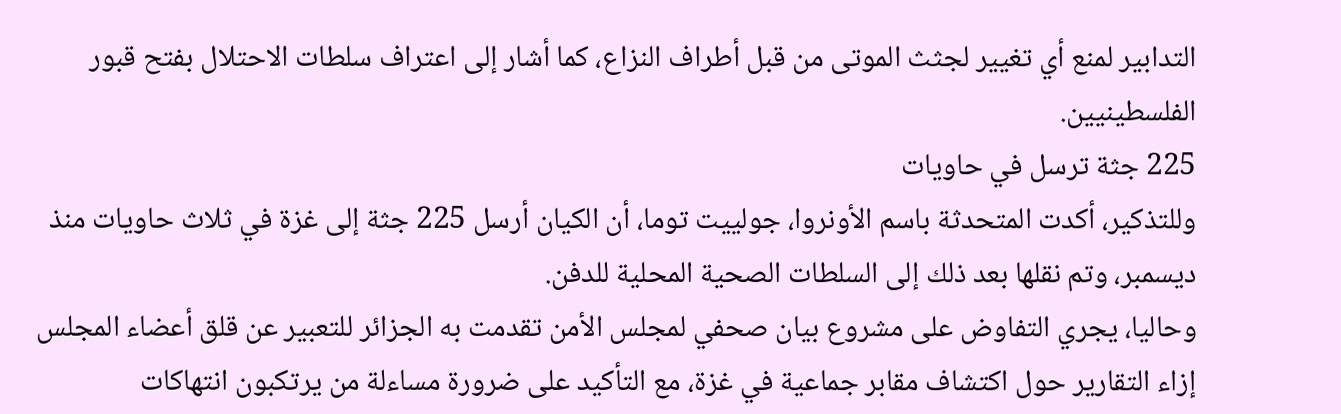التدابير لمنع أي تغيير لجثث الموتى من قبل أطراف النزاع، كما أشار إلى اعتراف سلطات الاحتلال بفتح قبور الفلسطينيين.
225 جثة ترسل في حاويات
وللتذكير، أكدت المتحدثة باسم الأونروا، جولييت توما، أن الكيان أرسل 225 جثة إلى غزة في ثلاث حاويات منذ ديسمبر، وتم نقلها بعد ذلك إلى السلطات الصحية المحلية للدفن.
وحاليا، يجري التفاوض على مشروع بيان صحفي لمجلس الأمن تقدمت به الجزائر للتعبير عن قلق أعضاء المجلس إزاء التقارير حول اكتشاف مقابر جماعية في غزة، مع التأكيد على ضرورة مساءلة من يرتكبون انتهاكات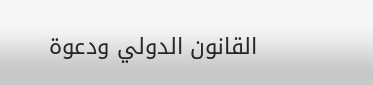القانون الدولي ودعوة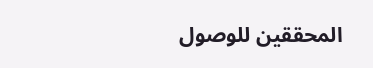المحققين للوصول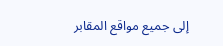إلى جميع مواقع المقابر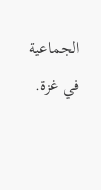الجماعية في غزة.